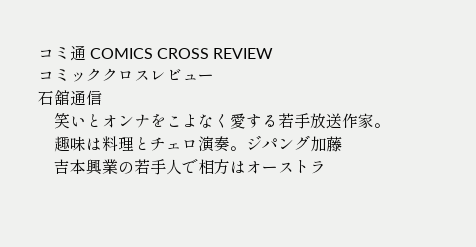コミ通 COMICS CROSS REVIEW
コミッククロスレビュー
石舘通信
    笑いとオンナをこよなく愛する若手放送作家。
    趣味は料理とチェロ演奏。ジパング加藤
    吉本興業の若手人で相方はオーストラ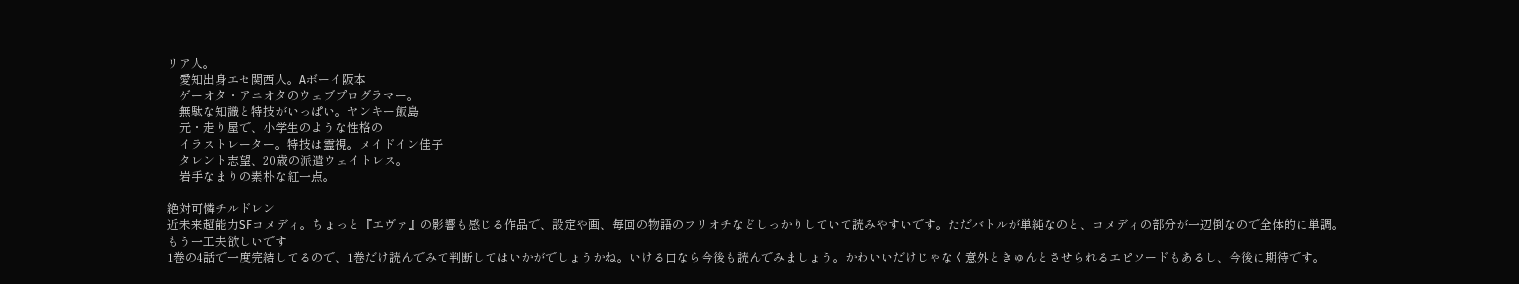リア人。
    愛知出身エセ関西人。Aボーイ阪本
    ゲーオタ・アニオタのウェブプログラマー。
    無駄な知識と特技がいっぱい。ヤンキー飯島
    元・走り屋で、小学生のような性格の
    イラストレーター。特技は霊視。メイドイン佳子
    タレント志望、20歳の派遣ウェイトレス。
    岩手なまりの素朴な紅一点。

絶対可憐チルドレン
近未来超能力SFコメディ。ちょっと『エヴァ』の影響も感じる作品で、設定や画、毎回の物語のフリオチなどしっかりしていて読みやすいです。ただバトルが単純なのと、コメディの部分が一辺倒なので全体的に単調。もう一工夫欲しいです
1巻の4話で一度完結してるので、1巻だけ読んでみて判断してはいかがでしょうかね。いける口なら今後も読んでみましょう。かわいいだけじゃなく意外ときゅんとさせられるエピソードもあるし、今後に期待です。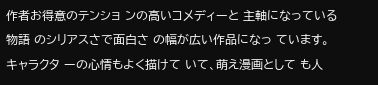作者お得意のテンショ ンの高いコメディーと 主軸になっている物語 のシリアスさで面白さ の幅が広い作品になっ ています。キャラクタ ーの心情もよく描けて いて、萌え漫画として も人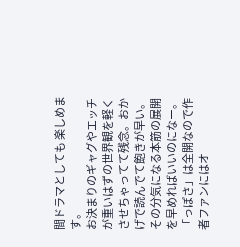間ドラマとしても 楽しめます。
お決まりのギャグやエッチが重いはずの世界観を軽くさせちゃってて残念。おかげで読んでて飽きが早い。その分気になる本筋の展開を早めればいいのになー。「っぽさ」は全開なので作者ファンにはオ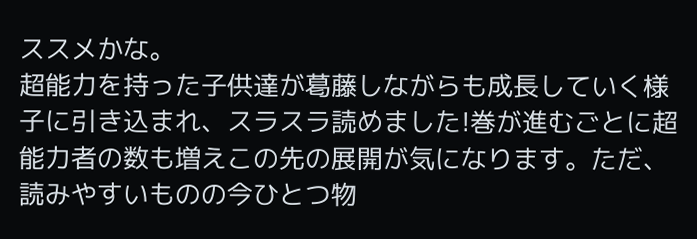ススメかな。
超能力を持った子供達が葛藤しながらも成長していく様子に引き込まれ、スラスラ読めました!巻が進むごとに超能力者の数も増えこの先の展開が気になります。ただ、読みやすいものの今ひとつ物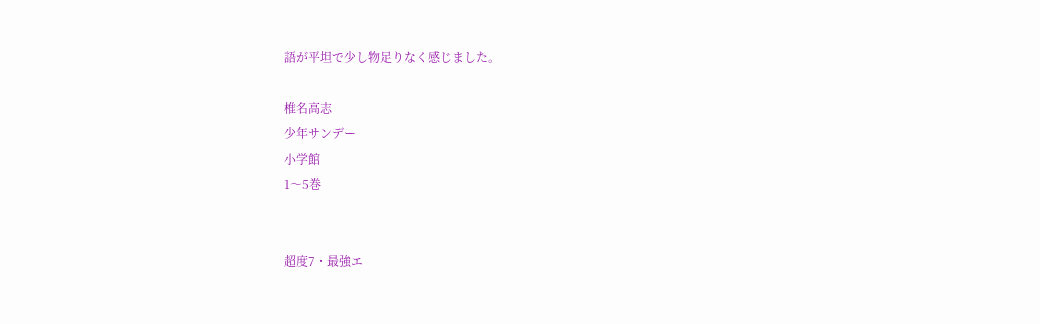語が平坦で少し物足りなく感じました。

椎名高志
少年サンデー
小学館
1〜5巻


超度7・最強エ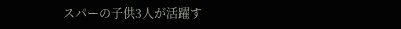スパーの子供3人が活躍す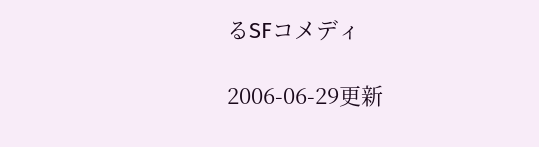るSFコメディ

2006-06-29更新